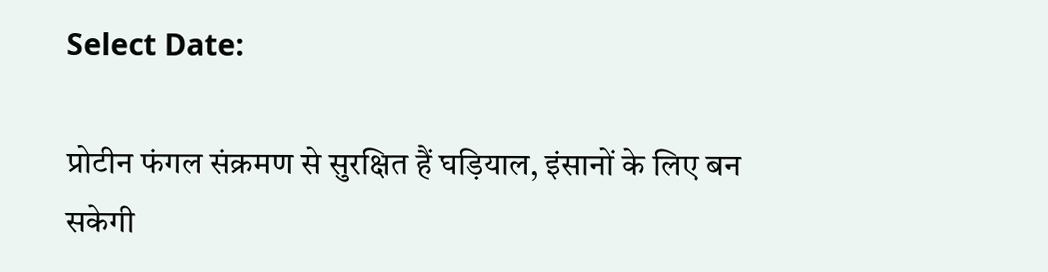Select Date:

प्रोटीन फंगल संक्रमण से सुरक्षित हैं घड़ियाल, इंसानों के लिए बन सकेगी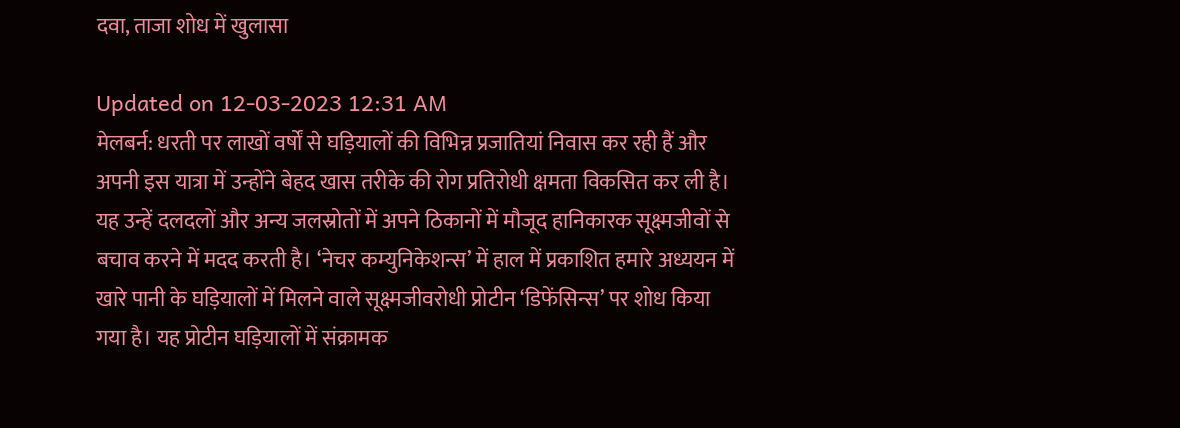दवा, ताजा शोध में खुलासा

Updated on 12-03-2023 12:31 AM
मेलबर्न: धरती पर लाखों वर्षों से घड़ियालों की विभिन्न प्रजातियां निवास कर रही हैं और अपनी इस यात्रा में उन्होंने बेहद खास तरीके की रोग प्रतिरोधी क्षमता विकसित कर ली है। यह उन्हें दलदलों और अन्य जलस्रोतों में अपने ठिकानों में मौजूद हानिकारक सूक्ष्मजीवों से बचाव करने में मदद करती है। ‘नेचर कम्युनिकेशन्स’ में हाल में प्रकाशित हमारे अध्ययन में खारे पानी के घड़ियालों में मिलने वाले सूक्ष्मजीवरोधी प्रोटीन ‘डिफेंसिन्स’ पर शोध किया गया है। यह प्रोटीन घड़ियालों में संक्रामक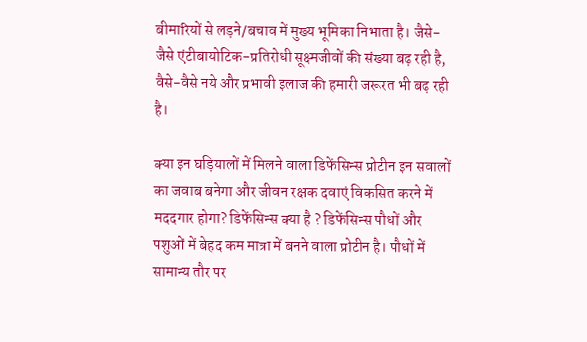बीमारियों से लड़ने/बचाव में मुख्य भूमिका निभाता है। जैसे-जैसे एंटीबायोटिक-प्रतिरोधी सूक्ष्मजीवों की संख्या बढ़ रही है, वैसे-वैसे नये और प्रभावी इलाज की हमारी जरूरत भी बढ़ रही है।

क्या इन घड़ियालों में मिलने वाला डिफेंसिन्स प्रोटीन इन सवालों का जवाब बनेगा और जीवन रक्षक दवाएं विकसित करने में मददगार होगा? डिफेंसिन्स क्या है ? डिफेंसिन्स पौधों और पशुओं में बेहद कम मात्रा में बनने वाला प्रोटीन है। पौधों में सामान्य तौर पर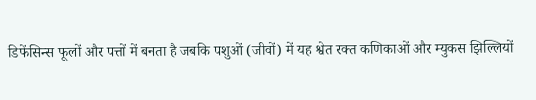डिफेंसिन्स फूलों और पत्तों में बनता है जबकि पशुओं (जीवों) में यह श्वेत रक्त कणिकाओं और म्युकस झिल्लियों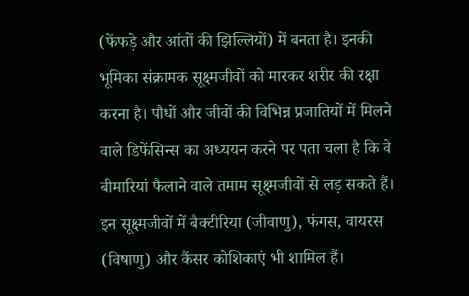(फेंफड़े और आंतों की झिल्लियों) में बनता है। इनकी भूमिका संक्रामक सूक्ष्मजीवों को मारकर शरीर की रक्षा करना है। पौधों और जीवों की विभिन्न प्रजातियों में मिलने वाले डिफेंसिन्स का अध्ययन करने पर पता चला है कि वे बीमारियां फैलाने वाले तमाम सूक्ष्मजीवों से लड़ सकते हैं। इन सूक्ष्मजीवों में बैक्टीरिया (जीवाणु), फंगस, वायरस (विषाणु) और कैंसर कोशिकाएं भी शामिल हैं।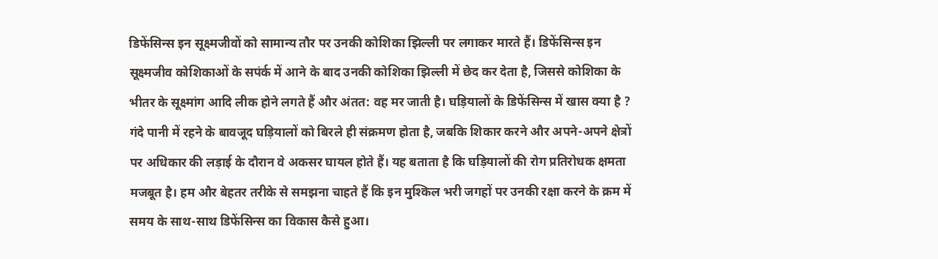डिफेंसिन्स इन सूक्ष्मजीवों को सामान्य तौर पर उनकी कोशिका झिल्ली पर लगाकर मारते हैं। डिफेंसिन्स इन सूक्ष्मजीव कोशिकाओं के सपंर्क में आने के बाद उनकी कोशिका झिल्ली में छेद कर देता है, जिससे कोशिका के भीतर के सूक्ष्मांग आदि लीक होने लगते हैं और अंतत: वह मर जाती है। घड़ियालों के डिफेंसिन्स में खास क्या है ? गंदे पानी में रहने के बावजूद घड़ियालों को बिरले ही संक्रमण होता है, जबकि शिकार करने और अपने-अपने क्षेत्रों पर अधिकार की लड़ाई के दौरान वे अकसर घायल होते हैं। यह बताता है कि घड़ियालों की रोग प्रतिरोधक क्षमता मजबूत है। हम और बेहतर तरीके से समझना चाहते हैं कि इन मुश्किल भरी जगहों पर उनकी रक्षा करने के क्रम में समय के साथ-साथ डिफेंसिन्स का विकास कैसे हुआ।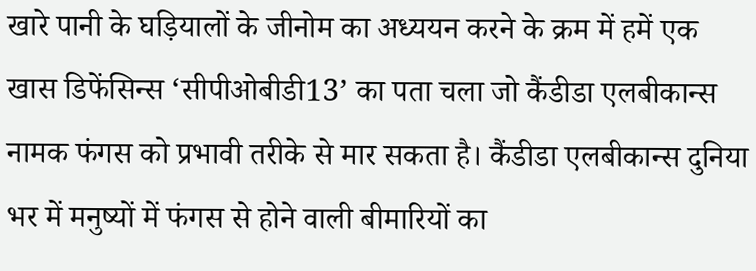खारे पानी के घड़ियालों के जीनोम का अध्ययन करने के क्रम में हमें एक खास डिफेंसिन्स ‘सीपीओबीडी13’ का पता चला जो कैंडीडा एलबीकान्स नामक फंगस को प्रभावी तरीके से मार सकता है। कैंडीडा एलबीकान्स दुनिया भर में मनुष्यों में फंगस से होने वाली बीमारियों का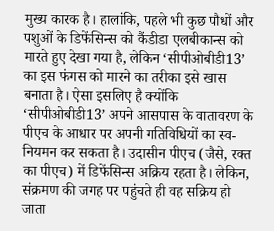मुख्य कारक है। हालांकि, पहले भी कुछ पौधों और पशुओं के डिफेंसिन्स को कैंडीडा एलबीकान्स को मारते हुए देखा गया है, लेकिन ‘सीपीओबीडी13’ का इस फंगस को मारने का तरीका इसे खास बनाता है। ऐसा इसलिए है क्योंकि ‘सीपीओबीडी13’ अपने आसपास के वातावरण के पीएच के आधार पर अपनी गतिविधियों का स्व-नियमन कर सकता है। उदासीन पीएच (जैसे, रक्त का पीएच) में डिफेंसिन्स अक्रिय रहता है। लेकिन, संक्रमण की जगह पर पहुंचते ही वह सक्रिय हो जाता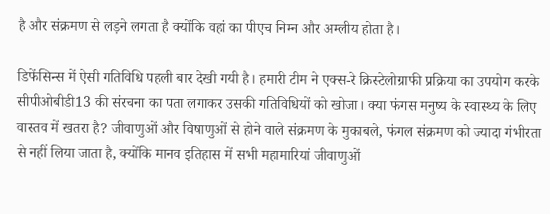है और संक्रमण से लड़ने लगता है क्योंकि वहां का पीएच निम्न और अम्लीय होता है।

डिफेंसिन्स में ऐसी गतिविधि पहली बार देखी गयी है। हमारी टीम ने एक्स-रे क्रिस्टेलोग्राफी प्रक्रिया का उपयोग करके सीपीओबीडी13 की संरचना का पता लगाकर उसकी गतिविधियों को खोजा। क्या फंगस मनुष्य के स्वास्थ्य के लिए वास्तव में खतरा है? जीवाणुओं और विषाणुओं से होने वाले संक्रमण के मुकाबले, फंगल संक्रमण को ज्यादा गंभीरता से नहीं लिया जाता है, क्योंकि मानव इतिहास में सभी महामारियां जीवाणुओं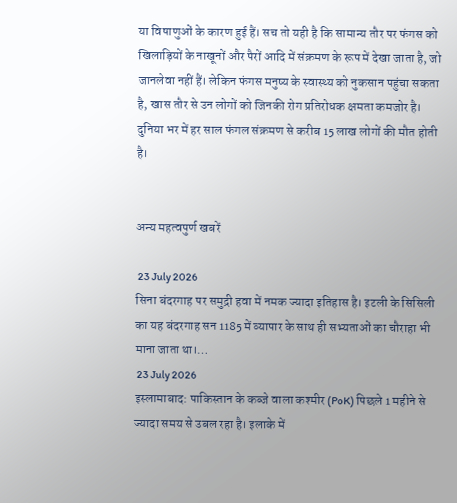या विषाणुओं के कारण हुई हैं। सच तो यही है कि सामान्य तौर पर फंगस को खिलाड़ियों के नाखूनों और पैरों आदि में संक्रमण के रूप में देखा जाता है, जो जानलेवा नहीं हैं। लेकिन फंगस मनुष्य के स्वास्थ्य को नुकसान पहुंचा सकता है, खास तौर से उन लोगों को जिनकी रोग प्रतिरोधक क्षमता कमजोर है। दुनिया भर में हर साल फंगल संक्रमण से करीब 15 लाख लोगों की मौत होती है।


अन्य महत्वपुर्ण खबरें

 23 July 2026
सिना बंदरगाह पर समुद्री हवा में नमक ज्यादा इतिहास है। इटली के सिसिली का यह बंदरगाह सन 1185 में व्यापार के साथ ही सभ्यताओं का चौराहा भी माना जाता था।…
 23 July 2026
इस्लामाबाद: पाकिस्तान के कब्जे वाला कश्मीर (PoK) पिछले 1 महीने से ज्यादा समय से उबल रहा है। इलाके में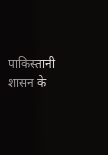पाकिस्तानी शासन के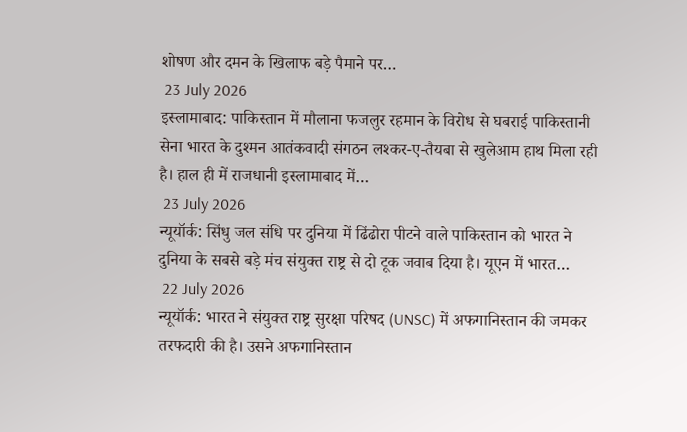शोषण और दमन के खिलाफ बड़े पैमाने पर…
 23 July 2026
इस्लामाबाद: पाकिस्तान में मौलाना फजलुर रहमान के विरोध से घबराई पाकिस्तानी सेना भारत के दुश्मन आतंकवादी संगठन लश्कर-ए-तैयबा से खुलेआम हाथ मिला रही है। हाल ही में राजधानी इस्लामाबाद में…
 23 July 2026
न्यूयॉर्क: सिंधु जल संधि पर दुनिया में ढिंढोरा पीटने वाले पाकिस्तान को भारत ने दुनिया के सबसे बड़े मंच संयुक्त राष्ट्र से दो टूक जवाब दिया है। यूएन में भारत…
 22 July 2026
न्यूयॉर्क: भारत ने संयुक्त राष्ट्र सुरक्षा परिषद (UNSC) में अफगानिस्तान की जमकर तरफदारी की है। उसने अफगानिस्तान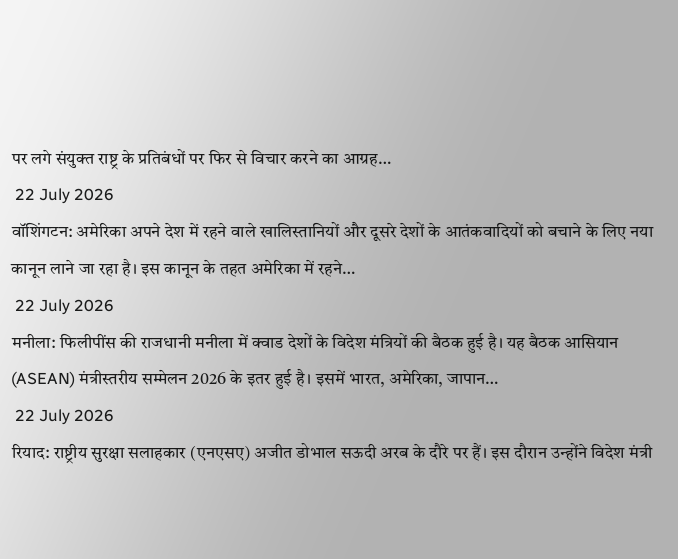पर लगे संयुक्त राष्ट्र के प्रतिबंधों पर फिर से विचार करने का आग्रह…
 22 July 2026
वॉशिंगटन: अमेरिका अपने देश में रहने वाले खालिस्तानियों और दूसरे देशों के आतंकवादियों को बचाने के लिए नया कानून लाने जा रहा है। इस कानून के तहत अमेरिका में रहने…
 22 July 2026
मनीला: फिलीपींस की राजधानी मनीला में क्वाड देशों के विदेश मंत्रियों की बैठक हुई है। यह बैठक आसियान (ASEAN) मंत्रीस्तरीय सम्मेलन 2026 के इतर हुई है। इसमें भारत, अमेरिका, जापान…
 22 July 2026
रियाद: राष्ट्रीय सुरक्षा सलाहकार (एनएसए) अजीत डोभाल सऊदी अरब के दौरे पर हैं। इस दौरान उन्होंने विदेश मंत्री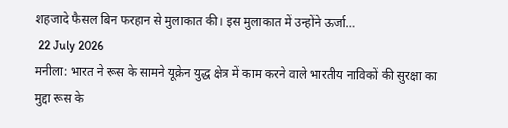शहजादे फैसल बिन फरहान से मुलाकात की। इस मुलाकात में उन्होंने ऊर्जा…
 22 July 2026
मनीला: भारत ने रूस के सामने यूक्रेन युद्ध क्षेत्र में काम करने वाले भारतीय नाविकों की सुरक्षा का मुद्दा रूस के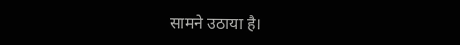सामने उठाया है।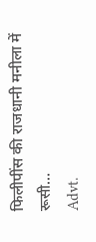फिलीपींस की राजधानी मनीला में रूसी…
Advt.